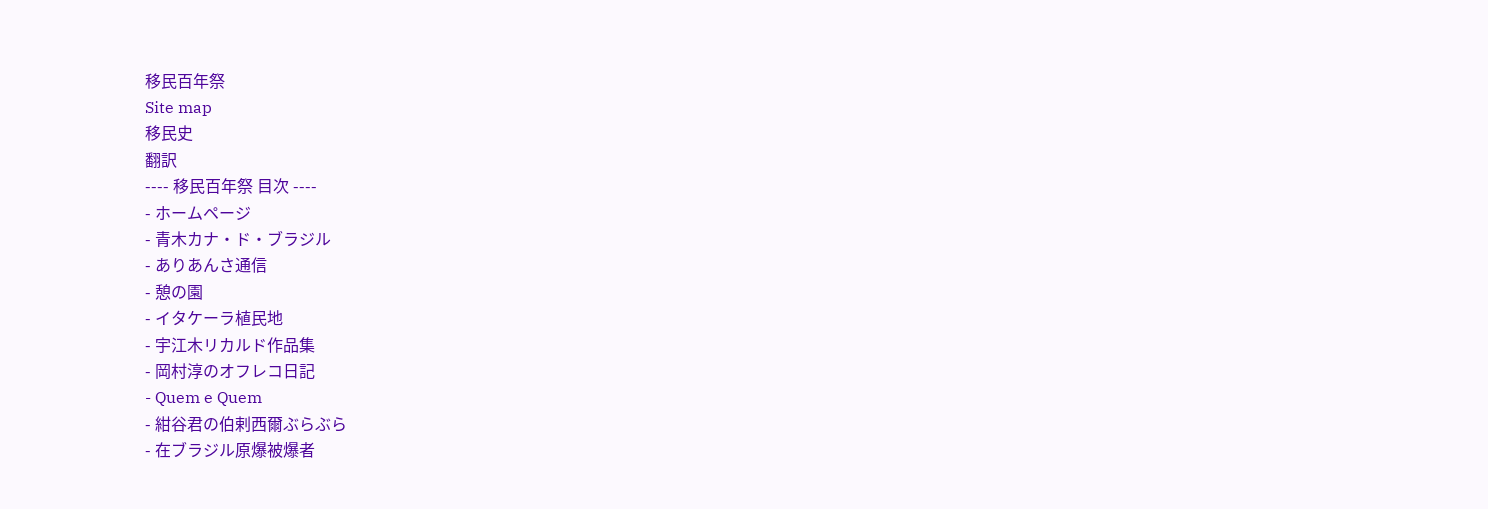移民百年祭
Site map
移民史
翻訳
---- 移民百年祭 目次 ----
- ホームページ
- 青木カナ・ド・ブラジル
- ありあんさ通信
- 憩の園
- イタケーラ植民地
- 宇江木リカルド作品集
- 岡村淳のオフレコ日記
- Quem e Quem
- 紺谷君の伯剌西爾ぶらぶら
- 在ブラジル原爆被爆者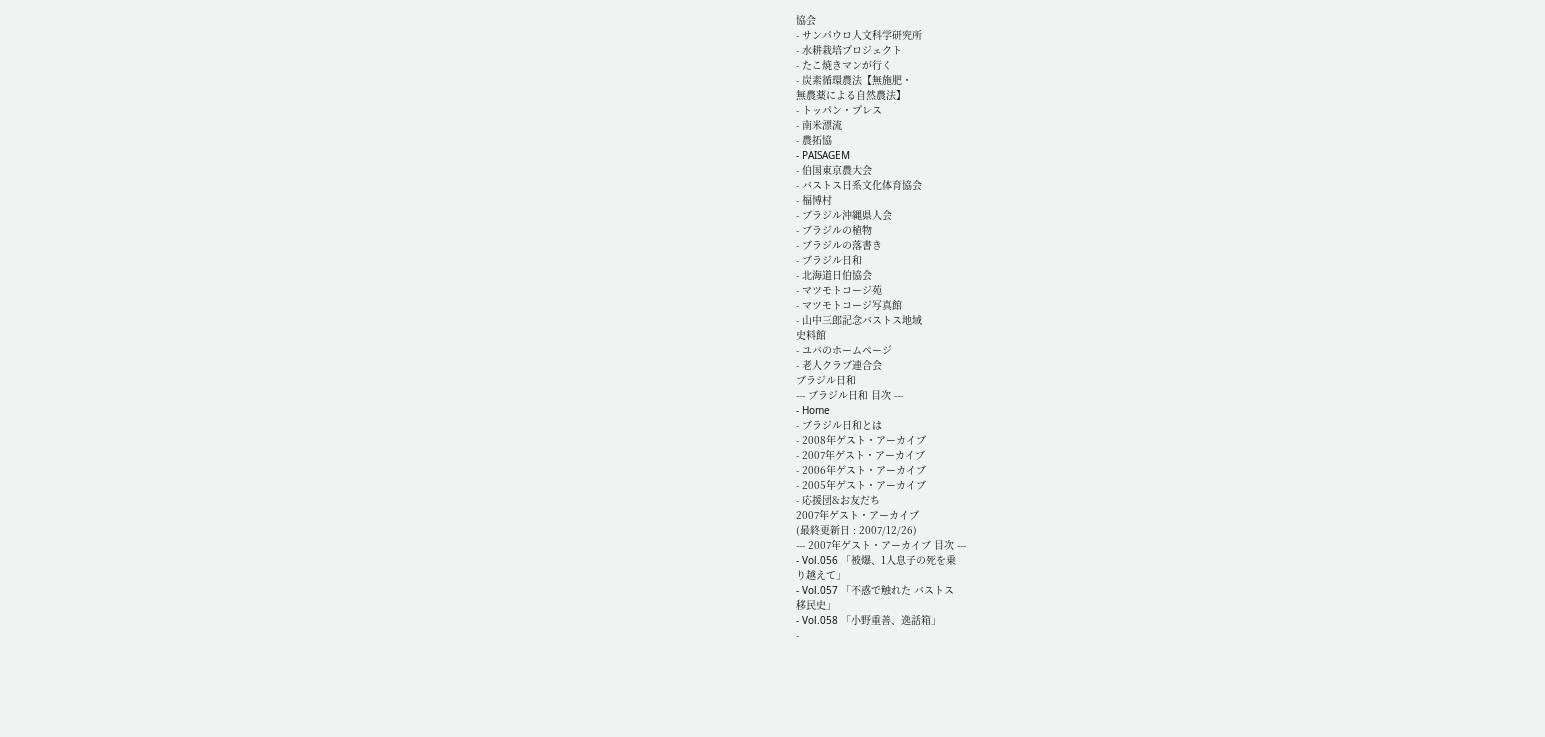協会
- サンパウロ人文科学研究所
- 水耕栽培プロジェクト
- たこ焼きマンが行く
- 炭素循環農法【無施肥・
無農薬による自然農法】
- トッパン・プレス
- 南米漂流
- 農拓協
- PAISAGEM
- 伯国東京農大会
- バストス日系文化体育協会
- 福博村
- ブラジル沖縄県人会
- ブラジルの植物
- ブラジルの落書き
- ブラジル日和
- 北海道日伯協会
- マツモトコージ苑
- マツモトコージ写真館
- 山中三郎記念バストス地域
史料館
- ユバのホームページ
- 老人クラブ連合会
ブラジル日和
--- ブラジル日和 目次 ---
- Home
- ブラジル日和とは
- 2008年ゲスト・アーカイブ
- 2007年ゲスト・アーカイブ
- 2006年ゲスト・アーカイブ
- 2005年ゲスト・アーカイブ
- 応援団&お友だち
2007年ゲスト・アーカイブ
(最終更新日 : 2007/12/26)
--- 2007年ゲスト・アーカイブ 目次 ---
- Vol.056 「被爆、1人息子の死を乗
り越えて」
- Vol.057 「不惑で触れた バストス
移民史」
- Vol.058 「小野重善、逸話箱」
-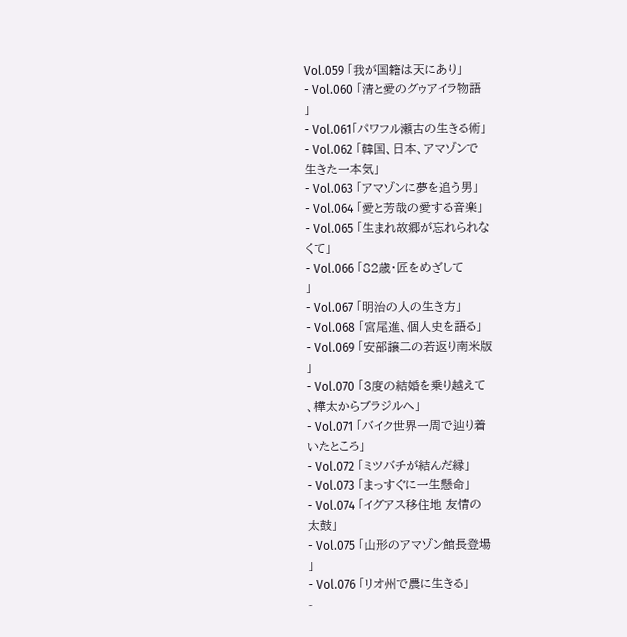Vol.059 「我が国籍は天にあり」
- Vol.060 「清と愛のグゥアイラ物語
」
- Vol.061「パワフル瀬古の生きる術」
- Vol.062 「韓国、日本、アマゾンで
生きた一本気」
- Vol.063 「アマゾンに夢を追う男」
- Vol.064 「愛と芳哉の愛する音楽」
- Vol.065 「生まれ故郷が忘れられな
くて」
- Vol.066 「82歳・匠をめざして
」
- Vol.067 「明治の人の生き方」
- Vol.068 「宮尾進、個人史を語る」
- Vol.069 「安部譲二の若返り南米版
」
- Vol.070 「3度の結婚を乗り越えて
、樺太からブラジルへ」
- Vol.071 「バイク世界一周で辿り着
いたところ」
- Vol.072 「ミツバチが結んだ縁」
- Vol.073 「まっすぐに一生懸命」
- Vol.074 「イグアス移住地 友情の
太鼓」
- Vol.075 「山形のアマゾン館長登場
」
- Vol.076 「リオ州で農に生きる」
-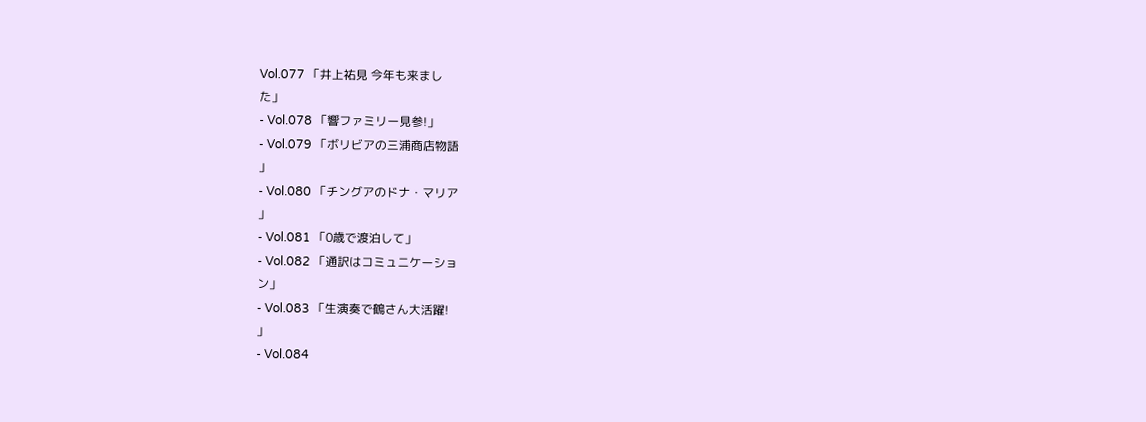Vol.077 「井上祐見 今年も来まし
た」
- Vol.078 「響ファミリー見参!」
- Vol.079 「ボリビアの三浦商店物語
」
- Vol.080 「チングアのドナ・マリア
」
- Vol.081 「0歳で渡泊して」
- Vol.082 「通訳はコミュニケーショ
ン」
- Vol.083 「生演奏で鶴さん大活躍!
」
- Vol.084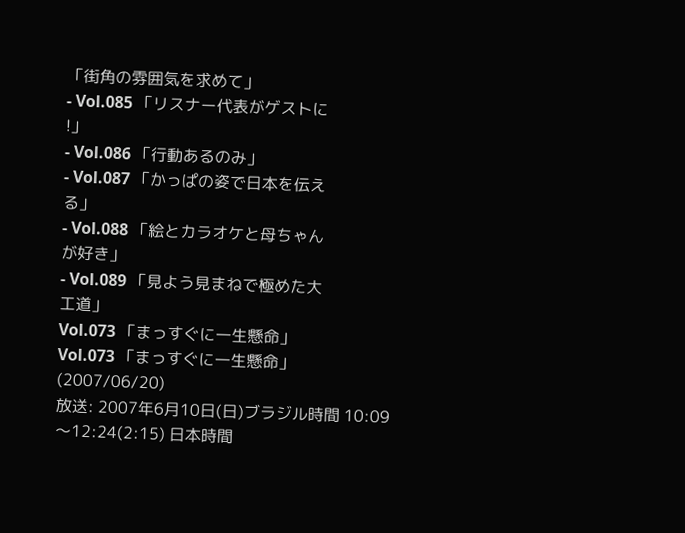「街角の雰囲気を求めて」
- Vol.085 「リスナー代表がゲストに
!」
- Vol.086 「行動あるのみ」
- Vol.087 「かっぱの姿で日本を伝え
る」
- Vol.088 「絵とカラオケと母ちゃん
が好き」
- Vol.089 「見よう見まねで極めた大
工道」
Vol.073 「まっすぐに一生懸命」
Vol.073 「まっすぐに一生懸命」 (2007/06/20)
放送: 2007年6月10日(日)ブラジル時間 10:09〜12:24(2:15) 日本時間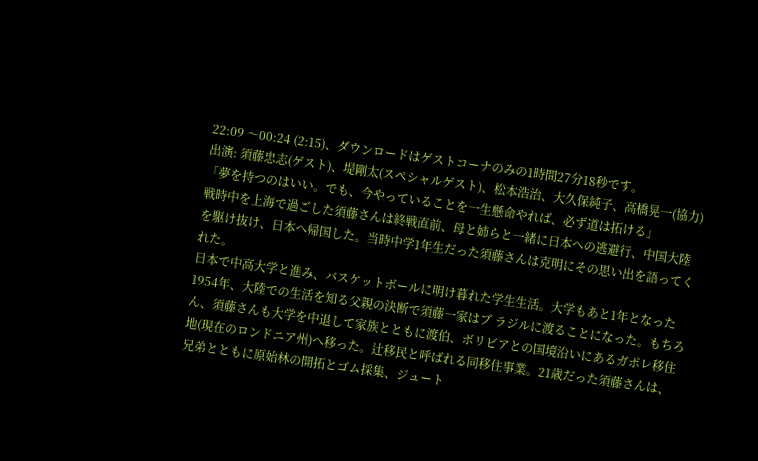22:09 〜00:24 (2:15)、ダウンロードはゲストコーナのみの1時間27分18秒です。
出演: 須藤忠志(ゲスト)、堤剛太(スペシャルゲスト)、松本浩治、大久保純子、高橋晃一(協力)
「夢を持つのはいい。でも、今やっていることを一生懸命やれば、必ず道は拓ける」
戦時中を上海で過ごした須藤さんは終戦直前、母と姉らと一緒に日本への逃避行、中国大陸を駆け抜け、日本へ帰国した。当時中学1年生だった須藤さんは克明にその思い出を語ってくれた。
日本で中高大学と進み、バスケットボールに明け暮れた学生生活。大学もあと1年となった1954年、大陸での生活を知る父親の決断で須藤一家はブ ラジルに渡ることになった。もちろん、須藤さんも大学を中退して家族とともに渡伯、ボリビアとの国境沿いにあるガポレ移住地(現在のロンドニア州)へ移った。辻移民と呼ばれる同移住事業。21歳だった須藤さんは、兄弟とともに原始林の開拓とゴム採集、ジュート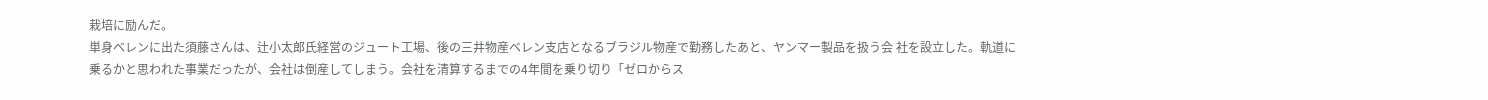栽培に励んだ。
単身ベレンに出た須藤さんは、辻小太郎氏経営のジュート工場、後の三井物産ベレン支店となるブラジル物産で勤務したあと、ヤンマー製品を扱う会 社を設立した。軌道に乗るかと思われた事業だったが、会社は倒産してしまう。会社を清算するまでの4年間を乗り切り「ゼロからス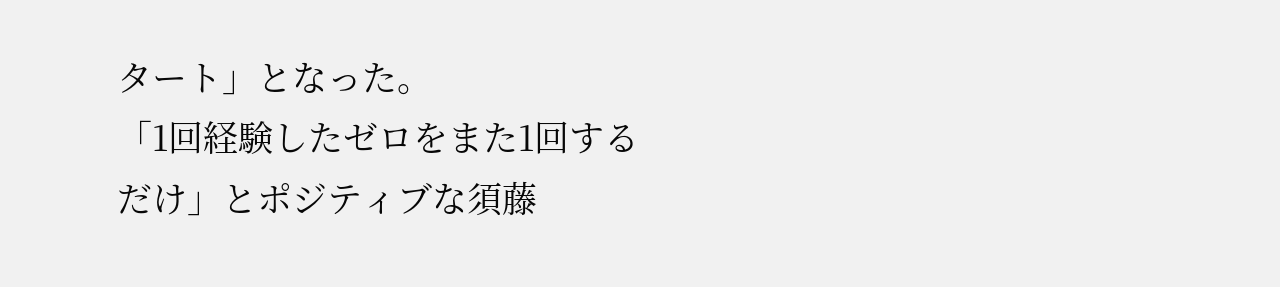タート」となった。
「1回経験したゼロをまた1回するだけ」とポジティブな須藤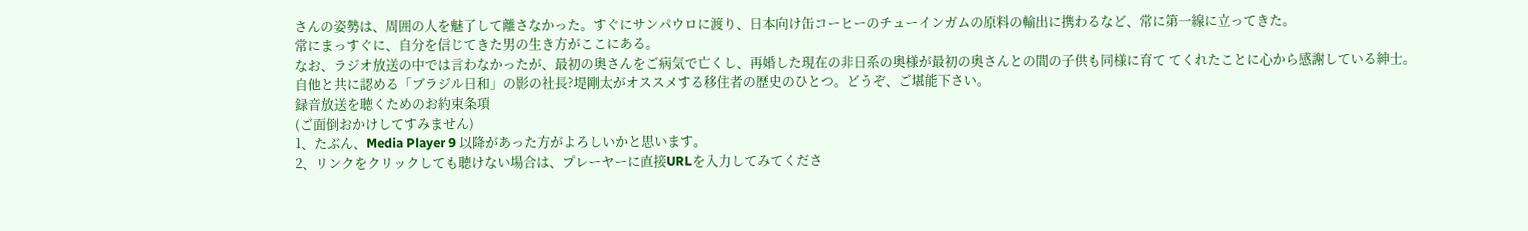さんの姿勢は、周囲の人を魅了して離さなかった。すぐにサンパウロに渡り、日本向け缶コーヒーのチューインガムの原料の輸出に携わるなど、常に第一線に立ってきた。
常にまっすぐに、自分を信じてきた男の生き方がここにある。
なお、ラジオ放送の中では言わなかったが、最初の奥さんをご病気で亡くし、再婚した現在の非日系の奥様が最初の奥さんとの間の子供も同様に育て てくれたことに心から感謝している紳士。
自他と共に認める「ブラジル日和」の影の社長?堤剛太がオススメする移住者の歴史のひとつ。どうぞ、ご堪能下さい。
録音放送を聴くためのお約束条項
(ご面倒おかけしてすみません)
1、たぶん、Media Player 9 以降があった方がよろしいかと思います。
2、リンクをクリックしても聴けない場合は、プレーヤーに直接URLを入力してみてくださ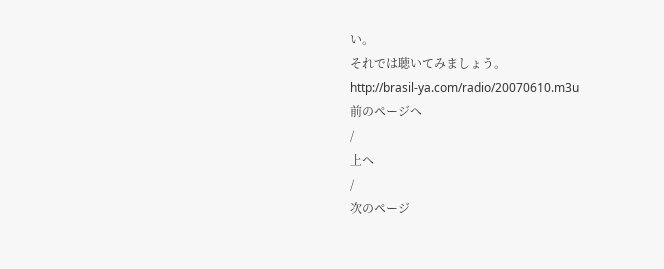い。
それでは聴いてみましょう。
http://brasil-ya.com/radio/20070610.m3u
前のページへ
/
上へ
/
次のページ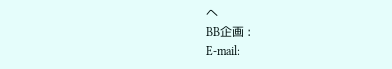へ
BB企画 :
E-mail: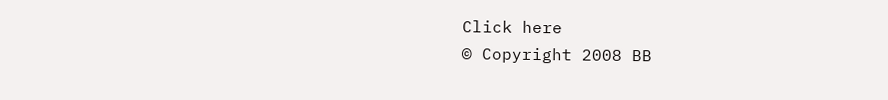Click here
© Copyright 2008 BB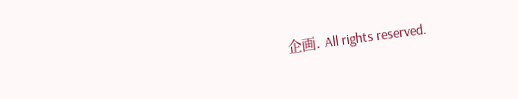企画. All rights reserved.